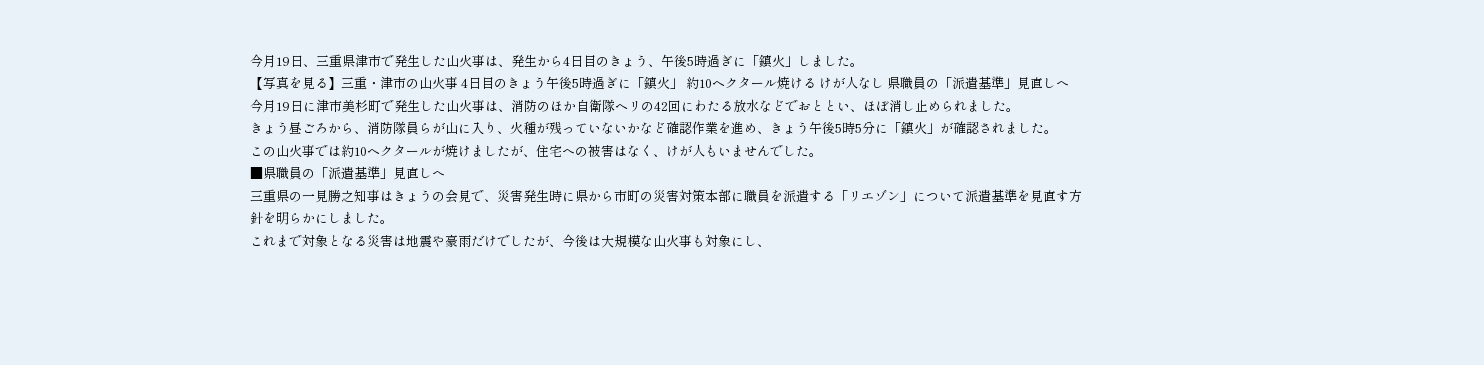今月19日、三重県津市で発生した山火事は、発生から4日目のきょう、午後5時過ぎに「鎮火」しました。
【写真を見る】三重・津市の山火事 4日目のきょう午後5時過ぎに「鎮火」 約10ヘクタール焼ける けが人なし 県職員の「派遣基準」見直しへ
今月19日に津市美杉町で発生した山火事は、消防のほか自衛隊ヘリの42回にわたる放水などでおととい、ほぼ消し止められました。
きょう昼ごろから、消防隊員らが山に入り、火種が残っていないかなど確認作業を進め、きょう午後5時5分に「鎮火」が確認されました。
この山火事では約10ヘクタールが焼けましたが、住宅への被害はなく、けが人もいませんでした。
■県職員の「派遣基準」見直しへ
三重県の一見勝之知事はきょうの会見で、災害発生時に県から市町の災害対策本部に職員を派遣する「リエゾン」について派遣基準を見直す方針を明らかにしました。
これまで対象となる災害は地震や豪雨だけでしたが、今後は大規模な山火事も対象にし、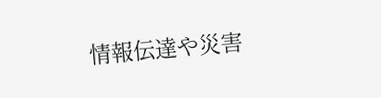情報伝達や災害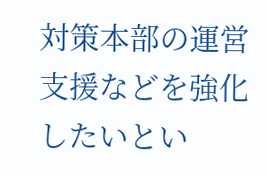対策本部の運営支援などを強化したいとい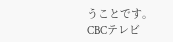うことです。
CBCテレビ